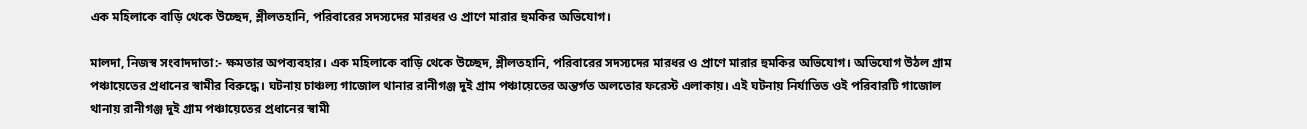এক মহিলাকে বাড়ি থেকে উচ্ছেদ, শ্লীলতহানি, পরিবারের সদস্যদের মারধর ও প্রাণে মারার হুমকির অভিযোগ।

মালদা, নিজস্ব সংবাদদাতা:- ক্ষমতার অপব্যবহার। এক মহিলাকে বাড়ি থেকে উচ্ছেদ, শ্লীলতহানি, পরিবারের সদস্যদের মারধর ও প্রাণে মারার হুমকির অভিযোগ। অভিযোগ উঠল গ্রাম পঞ্চায়েতের প্রধানের স্বামীর বিরুদ্ধে। ঘটনায় চাঞ্চল্য গাজোল থানার রানীগঞ্জ দুই গ্রাম পঞ্চায়েতের অন্তর্গত অলতোর ফরেস্ট এলাকায়। এই ঘটনায় নির্যাতিত ওই পরিবারটি গাজোল থানায় রানীগঞ্জ দুই গ্রাম পঞ্চায়েতের প্রধানের স্বামী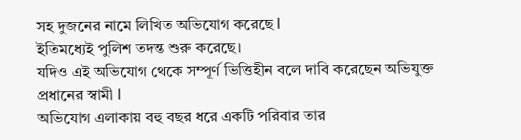সহ দুজনের নামে লিখিত অভিযোগ করেছে l
ইতিমধ্যেই পুলিশ তদন্ত শুরু করেছে।
যদিও এই অভিযোগ থেকে সম্পূর্ণ ভিত্তিহীন বলে দাবি করেছেন অভিযুক্ত প্রধানের স্বামী l
অভিযোগ এলাকায় বহু বছর ধরে একটি পরিবার তার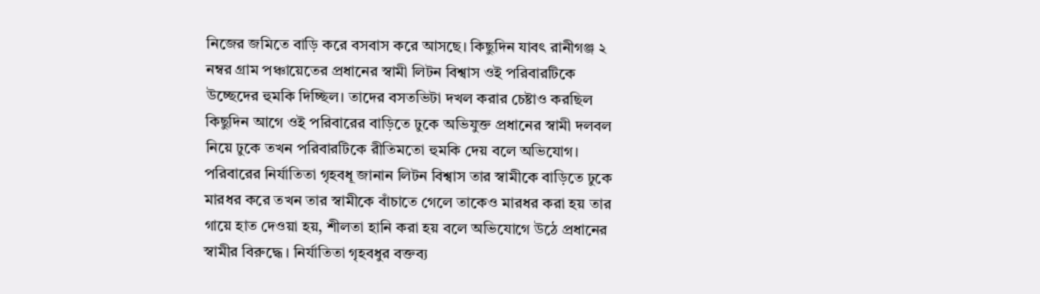নিজের জমিতে বাড়ি করে বসবাস করে আসছে। কিছুদিন যাবৎ রানীগঞ্জ ২ নম্বর গ্রাম পঞ্চায়েতের প্রধানের স্বামী লিটন বিশ্বাস ওই পরিবারটিকে উচ্ছেদের হুমকি দিচ্ছিল। তাদের বসতভিটা দখল করার চেষ্টাও করছিল কিছুদিন আগে ওই পরিবারের বাড়িতে ঢুকে অভিযুক্ত প্রধানের স্বামী দলবল নিয়ে ঢুকে তখন পরিবারটিকে রীতিমতো হুমকি দেয় বলে অভিযোগ। পরিবারের নির্যাতিতা গৃহবধূ জানান লিটন বিশ্বাস তার স্বামীকে বাড়িতে ঢুকে মারধর করে তখন তার স্বামীকে বাঁচাতে গেলে তাকেও মারধর করা হয় তার গায়ে হাত দেওয়া হয়, শীলতা হানি করা হয় বলে অভিযোগে উঠে প্রধানের স্বামীর বিরুদ্ধে। নির্যাতিতা গৃহবধুর বক্তব্য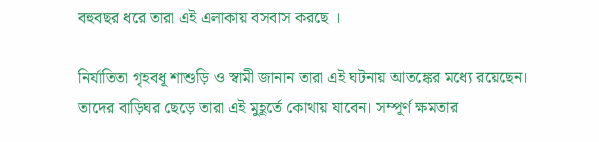বহুবছর ধরে তারা এই এলাকায় বসবাস করছে ।

নির্যাতিতা গৃহবধূ শাশুড়ি ও স্বামী জানান তারা এই ঘটনায় আতঙ্কের মধ্যে রয়েছেন। তাদের বাড়িঘর ছেড়ে তারা এই মুহূর্তে কোথায় যাবেন। সম্পূর্ণ ক্ষমতার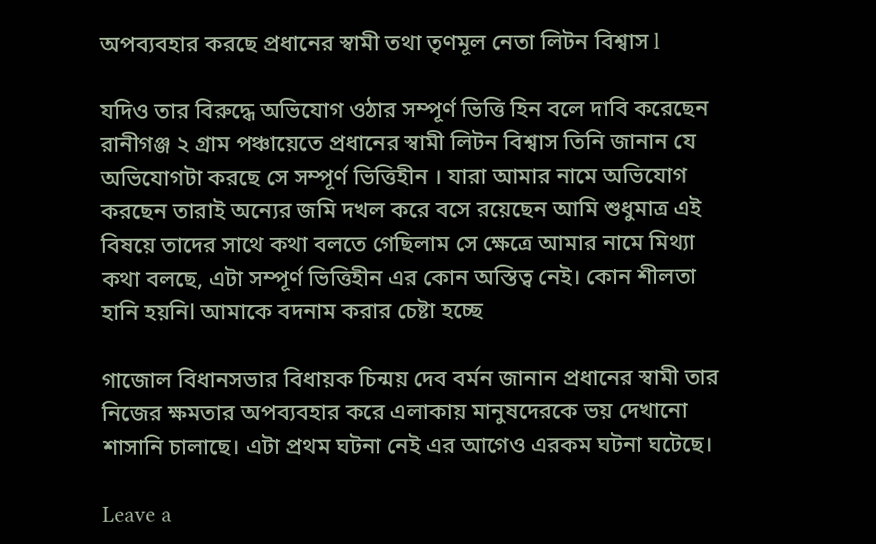অপব্যবহার করছে প্রধানের স্বামী তথা তৃণমূল নেতা লিটন বিশ্বাস l

যদিও তার বিরুদ্ধে অভিযোগ ওঠার সম্পূর্ণ ভিত্তি হিন বলে দাবি করেছেন রানীগঞ্জ ২ গ্রাম পঞ্চায়েতে প্রধানের স্বামী লিটন বিশ্বাস তিনি জানান যে অভিযোগটা করছে সে সম্পূর্ণ ভিত্তিহীন । যারা আমার নামে অভিযোগ করছেন তারাই অন্যের জমি দখল করে বসে রয়েছেন আমি শুধুমাত্র এই বিষয়ে তাদের সাথে কথা বলতে গেছিলাম সে ক্ষেত্রে আমার নামে মিথ্যা কথা বলছে, এটা সম্পূর্ণ ভিত্তিহীন এর কোন অস্তিত্ব নেই। কোন শীলতা হানি হয়নিl আমাকে বদনাম করার চেষ্টা হচ্ছে

গাজোল বিধানসভার বিধায়ক চিন্ময় দেব বর্মন জানান প্রধানের স্বামী তার নিজের ক্ষমতার অপব্যবহার করে এলাকায় মানুষদেরকে ভয় দেখানো শাসানি চালাছে। এটা প্রথম ঘটনা নেই এর আগেও এরকম ঘটনা ঘটেছে।

Leave a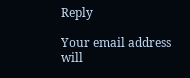Reply

Your email address will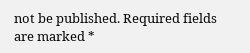not be published. Required fields are marked *